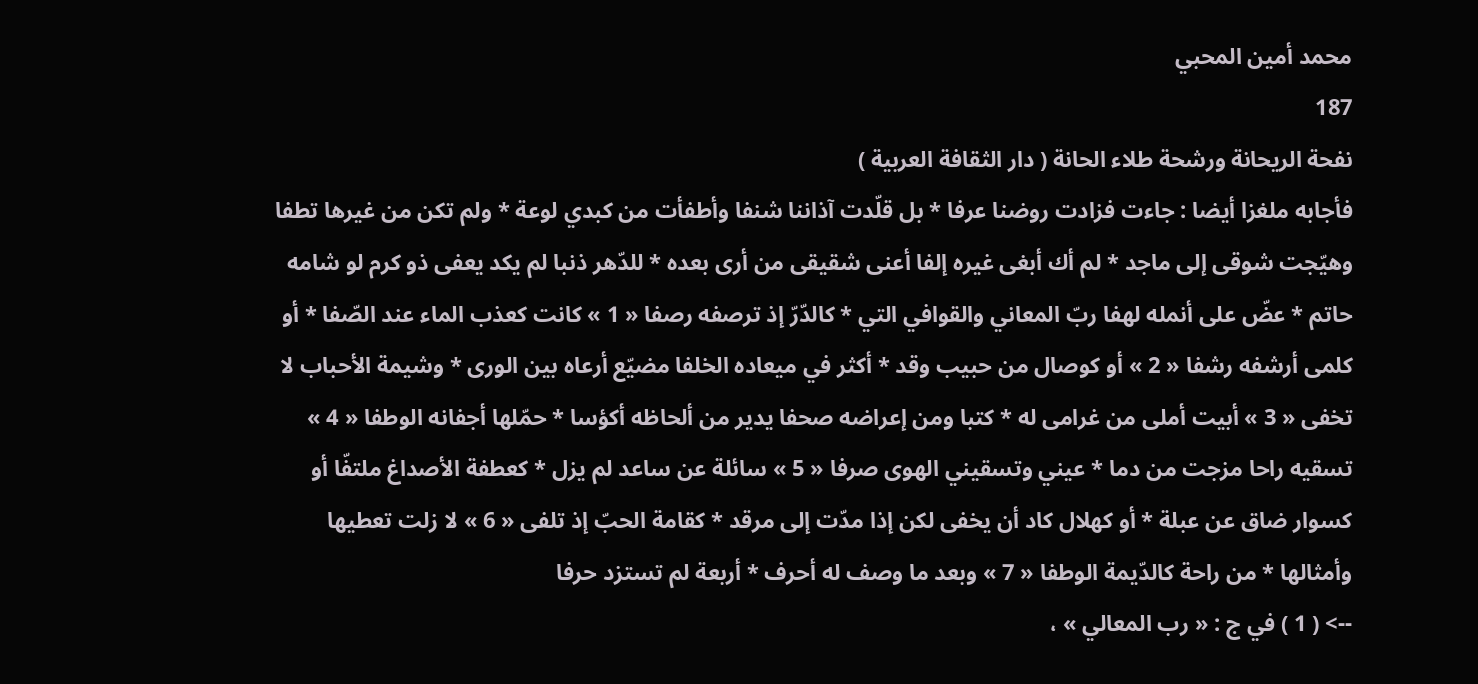محمد أمين المحبي
187
نفحة الريحانة ورشحة طلاء الحانة ( دار الثقافة العربية )
فأجابه ملغزا أيضا : جاءت فزادت روضنا عرفا * بل قلّدت آذاننا شنفا وأطفأت من كبدي لوعة * ولم تكن من غيرها تطفا وهيّجت شوقى إلى ماجد * لم أك أبغى غيره إلفا أعنى شقيقى من أرى بعده * للدّهر ذنبا لم يكد يعفى ذو كرم لو شامه حاتم * عضّ على أنمله لهفا ربّ المعاني والقوافي التي * كالدّرّ إذ ترصفه رصفا « 1 » كانت كعذب الماء عند الصّفا * أو كلمى أرشفه رشفا « 2 » أو كوصال من حبيب وقد * أكثر في ميعاده الخلفا مضيّع أرعاه بين الورى * وشيمة الأحباب لا تخفى « 3 » أبيت أملى من غرامى له * كتبا ومن إعراضه صحفا يدير من ألحاظه أكؤسا * حمّلها أجفانه الوطفا « 4 » تسقيه راحا مزجت من دما * عيني وتسقيني الهوى صرفا « 5 » سائلة عن ساعد لم يزل * كعطفة الأصداغ ملتفّا أو كسوار ضاق عن عبلة * أو كهلال كاد أن يخفى لكن إذا مدّت إلى مرقد * كقامة الحبّ إذ تلفى « 6 » لا زلت تعطيها وأمثالها * من راحة كالدّيمة الوطفا « 7 » وبعد ما وصف له أحرف * أربعة لم تستزد حرفا
--> ( 1 ) في ج : « رب المعالي » ،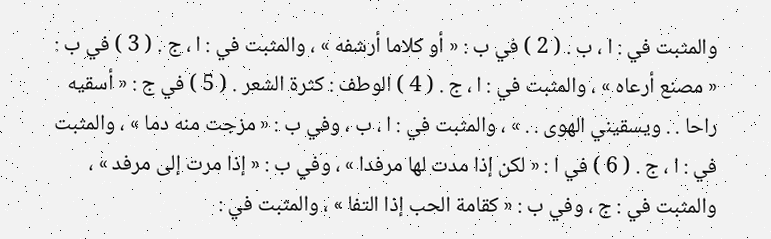والمثبت في : ا ، ب . ( 2 ) في ب : « أو كلاما أرشفه » ، والمثبت في : ا ، ج . ( 3 ) في ب : « مصنع أرعاه » ، والمثبت في : ا ، ج . ( 4 ) الوطف : كثرة الشعر . ( 5 ) في ج : « أسقيه راحا . . ويسقيني الهوى . . » ، والمثبت في : ا ، ب ، وفي ب : « مزجت منه دما » ، والمثبت في : ا ، ج . ( 6 ) في ا : « لكن إذا مدت لها مرفدا » ، وفي ب : « إذا مرت إلى مرفد » ، والمثبت في : ج ، وفي ب : « كقامة الحب إذا التفا » ، والمثبت في :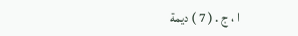ا ، ج . ( 7 ) ديمة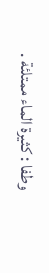وطفا : كثيرة الماء ممتلئة .